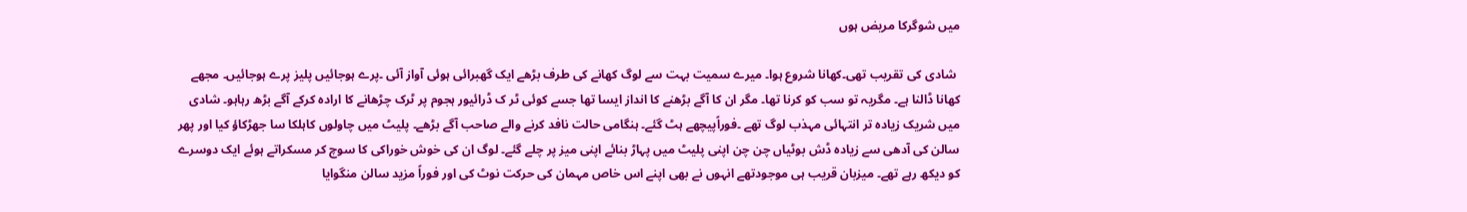میں شوگرکا مریض ہوں

 شادی کی تقریب تھی۔کھانا شروع ہوا۔ میرے سمیت بہت سے لوگ کھانے کی طرف بڑھے ایک گھبرائی ہوئی آواز آئی ۔پرے ہوجائیں پلیز پرے ہوجائیں۔ مجھے کھانا ڈالنا ہے۔ مگریہ تو سب کو کرنا تھا۔ مگر ان کا آگے بڑھنے کا انداز ایسا تھا جسے کوئی ٹر ک ڈرائیور ہجوم پر ٹرک چڑھانے کا ارادہ کرکے آگے بڑھ رہاہو۔ شادی میں شریک زیادہ تر انتہائی مہذب لوگ تھے ۔فوراًپیچھے ہٹ گئے۔ ہنگامی حالت نافد کرنے والے صاحب آگے بڑھے۔ پلیٹ میں چاولوں کاہلکا سا جھڑکاؤ کیا اور پھر سالن کی آدھی سے زیادہ ڈش بوٹیاں چن چن اپنی پلیٹ میں پہاڑ بنائے اپنی میز پر چلے گئے۔ لوگ ان کی خوش خوراکی کا سوچ کر مسکراتے ہوئے ایک دوسرے کو دیکھ رہے تھے۔ میزبان قریب ہی موجودتھے انہوں نے بھی اپنے اس خاص مہمان کی حرکت نوٹ کی اور فوراً مزید سالن منگوایا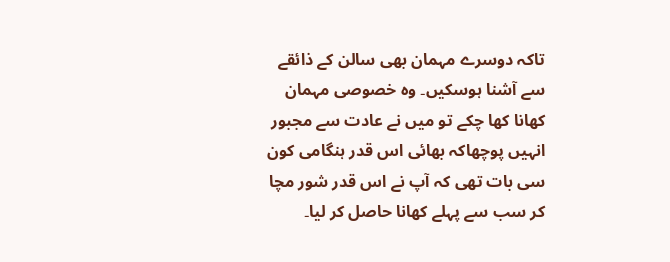تاکہ دوسرے مہمان بھی سالن کے ذائقے سے آشنا ہوسکیں۔ وہ خصوصی مہمان کھانا کھا چکے تو میں نے عادت سے مجبور انہیں پوچھاکہ بھائی اس قدر ہنگامی کون سی بات تھی کہ آپ نے اس قدر شور مچا کر سب سے پہلے کھانا حاصل کر لیا۔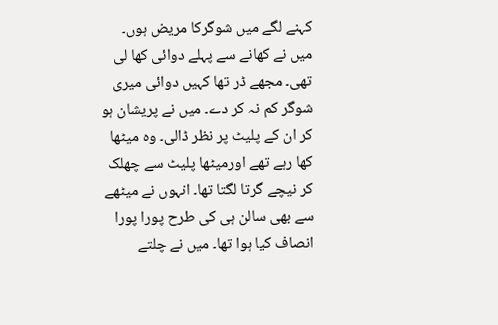کہنے لگے میں شوگرکا مریض ہوں۔ میں نے کھانے سے پہلے دوائی کھا لی تھی۔ مجھے ڈر تھا کہیں دوائی میری شوگر کم نہ کر دے۔ میں نے پریشان ہو کر ان کے پلیٹ پر نظر ڈالی۔ وہ میٹھا کھا رہے تھے اورمیٹھا پلیٹ سے چھلک کر نیچے گرتا لگتا تھا۔ انہوں نے میٹھے سے بھی سالن ہی کی طرح پورا پورا انصاف کیا ہوا تھا۔ میں نے چلتے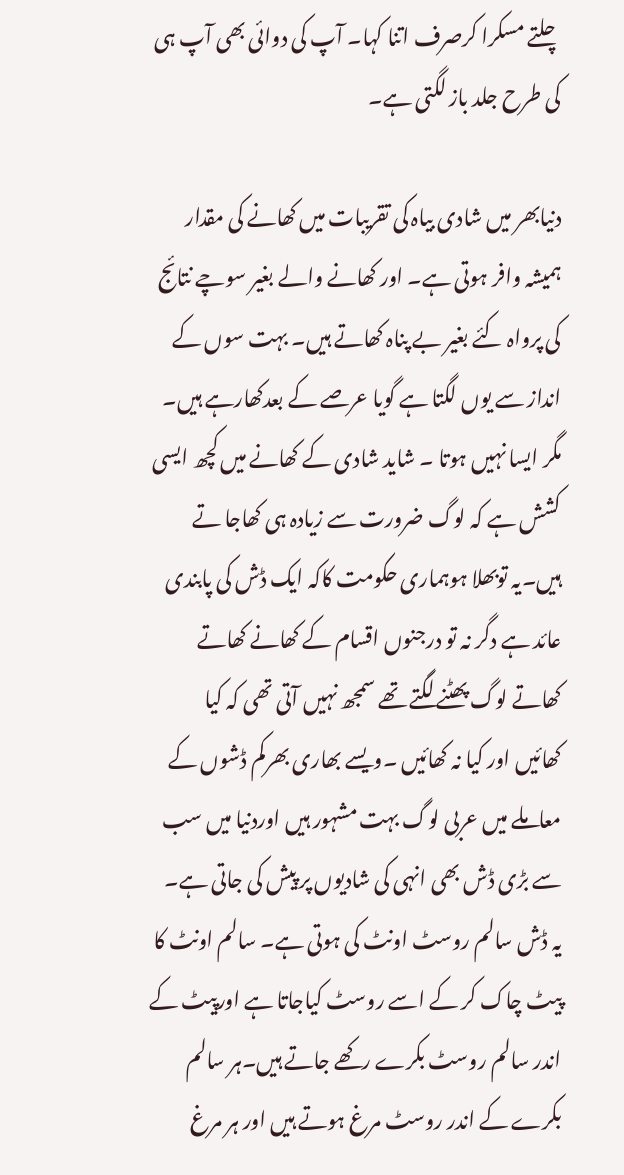چلتے مسکرا کرصرف اتنا کہا۔ آپ کی دوائی بھی آپ ہی کی طرح جلد باز لگتی ہے۔

دنیابھر میں شادی بیاہ کی تقریبات میں کھانے کی مقدار ہمیشہ وافر ہوتی ہے۔ اور کھانے والے بغیر سوچے نتائج کی پرواہ کئے بغیر بے پناہ کھاتے ہیں۔ بہت سوں کے انداز سے یوں لگتا ہے گویا عرصے کے بعدکھارہے ہیں۔ مگر ایسا نہیں ہوتا ۔ شاید شادی کے کھانے میں کچھ ایسی کشش ہے کہ لوگ ضرورت سے زیادہ ہی کھاجا تے ہیں۔یہ توبھلا ہوہماری حکومت کاکہ ایک ڈش کی پابندی عائد ہے دگر نہ تو درجنوں اقسام کے کھانے کھاتے کھاتے لوگ پھٹنے لگتے تھے سمجھ نہیں آتی تھی کہ کیا کھائیں اور کیا نہ کھائیں ۔ویسے بھاری بھرکم ڈشوں کے معاملے میں عربی لوگ بہت مشہور ہیں اوردنیا میں سب سے بڑی ڈش بھی انہی کی شادیوں پر پیش کی جاتی ہے۔ یہ ڈش سالم روسٹ اونٹ کی ہوتی ہے۔ سالم اونٹ کا پیٹ چاک کر کے اسے روسٹ کیاجاتا ہے اورپیٹ کے اندر سالم روسٹ بکرے رکھے جاتے ہیں۔ہر سالم بکرے کے اندر روسٹ مرغ ہوتے ہیں اور ہر مرغ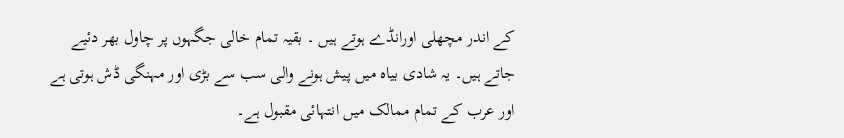کے اندر مچھلی اورانڈے ہوتے ہیں ۔ بقیہ تمام خالی جگہوں پر چاول بھر دئیے جاتے ہیں۔ یہ شادی بیاہ میں پیش ہونے والی سب سے بڑی اور مہنگی ڈش ہوتی ہے اور عرب کے تمام ممالک میں انتہائی مقبول ہے۔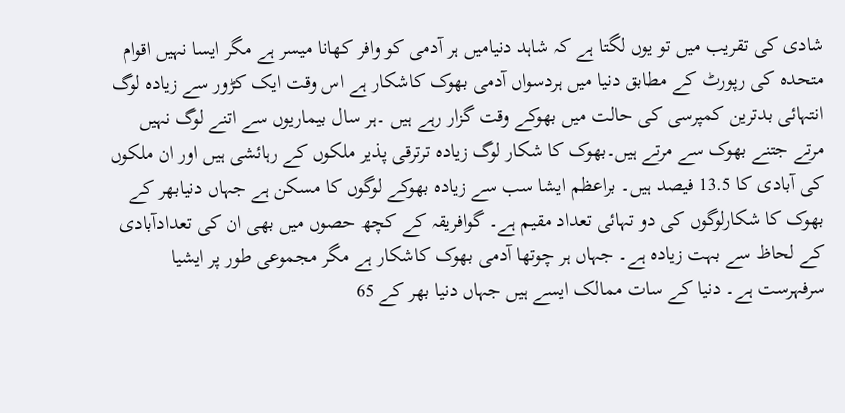شادی کی تقریب میں تو یوں لگتا ہے کہ شاہد دنیامیں ہر آدمی کو وافر کھانا میسر ہے مگر ایسا نہیں اقوام متحدہ کی رپورٹ کے مطابق دنیا میں ہردسواں آدمی بھوک کاشکار ہے اس وقت ایک کڑور سے زیادہ لوگ انتہائی بدترین کمپرسی کی حالت میں بھوکے وقت گزار رہے ہیں ۔ہر سال بیماریوں سے اتنے لوگ نہیں مرتے جتنے بھوک سے مرتے ہیں۔بھوک کا شکار لوگ زیادہ ترترقی پذیر ملکوں کے رہائشی ہیں اور ان ملکوں کی آبادی کا 13.5 فیصد ہیں۔ براعظم ایشا سب سے زیادہ بھوکے لوگوں کا مسکن ہے جہاں دنیابھر کے بھوک کا شکارلوگوں کی دو تہائی تعداد مقیم ہے۔ گوافریقہ کے کچھ حصوں میں بھی ان کی تعدادآبادی کے لحاظ سے بہت زیادہ ہے۔ جہاں ہر چوتھا آدمی بھوک کاشکار ہے مگر مجموعی طور پر ایشیا سرفہرست ہے۔ دنیا کے سات ممالک ایسے ہیں جہاں دنیا بھر کے 65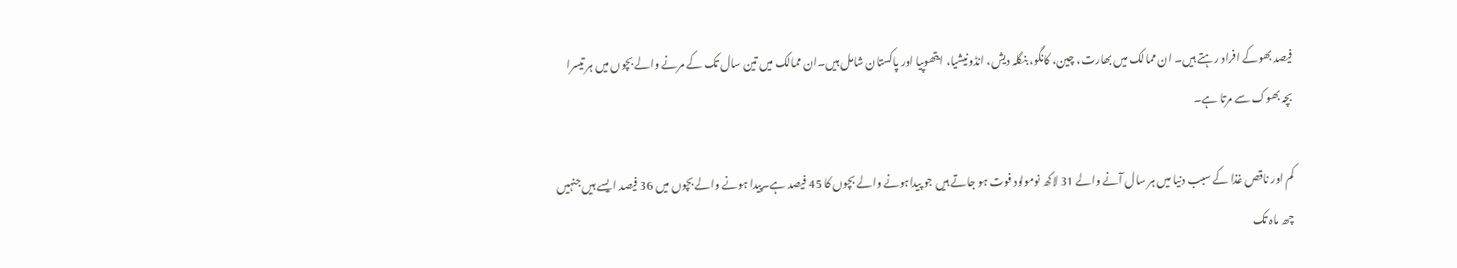فیصد بھوکے افراد رہتے ہیں۔ ان ممالک میں بھارت، چین، کانگو، بنگلہ دیش، انڈونیشیا، ایتھوپیا اور پاکستان شامل ہیں۔ان ممالک میں تین سال تک کے مرنے والے بچوں میں ہر تیسرا بچہ بھوک سے مرتا ہے۔

کم اور ناقص غذا کے سبب دنیا میں ہر سال آنے والے 31 لاکھ نومولود فوت ہو جاتے ہیں جو پیداہونے والے بچوں کا 45 فیصد ہے۔پیدا ہونے والے بچوں میں 36 فیصد ایسے ہیں جنہیں چھ ماہ تک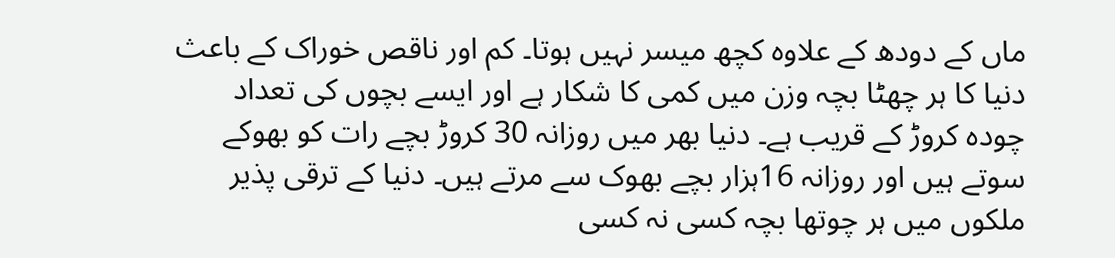ماں کے دودھ کے علاوہ کچھ میسر نہیں ہوتا۔ کم اور ناقص خوراک کے باعث دنیا کا ہر چھٹا بچہ وزن میں کمی کا شکار ہے اور ایسے بچوں کی تعداد چودہ کروڑ کے قریب ہے۔ دنیا بھر میں روزانہ 30 کروڑ بچے رات کو بھوکے سوتے ہیں اور روزانہ 16ہزار بچے بھوک سے مرتے ہیں۔ دنیا کے ترقی پذیر ملکوں میں ہر چوتھا بچہ کسی نہ کسی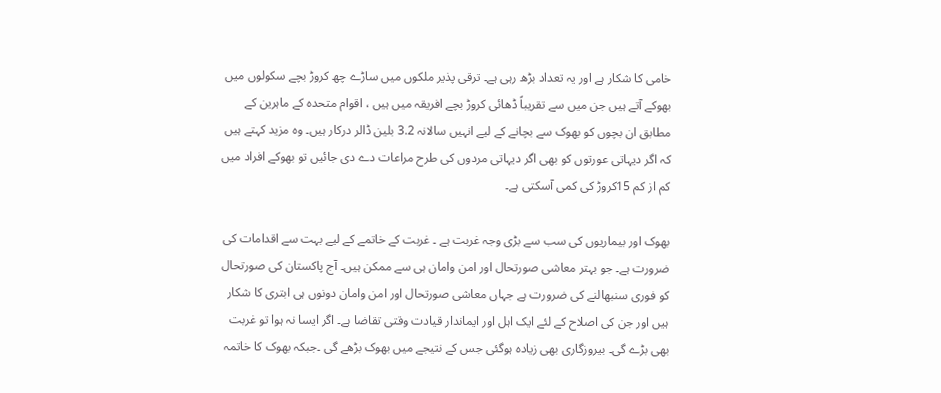خامی کا شکار ہے اور یہ تعداد بڑھ رہی ہے۔ ترقی پذیر ملکوں میں ساڑے چھ کروڑ بچے سکولوں میں بھوکے آتے ہیں جن میں سے تقریباً ڈھائی کروڑ بچے افریقہ میں ہیں ، اقوام متحدہ کے ماہرین کے مطابق ان بچوں کو بھوک سے بچانے کے لیے انہیں سالانہ 3.2 بلین ڈالر درکار ہیں۔ وہ مزید کہتے ہیں کہ اگر دیہاتی عورتوں کو بھی اگر دیہاتی مردوں کی طرح مراعات دے دی جائیں تو بھوکے افراد میں کم از کم 15کروڑ کی کمی آسکتی ہے۔

بھوک اور بیماریوں کی سب سے بڑی وجہ غربت ہے ۔ غربت کے خاتمے کے لیے بہت سے اقدامات کی ضرورت ہے۔ جو بہتر معاشی صورتحال اور امن وامان ہی سے ممکن ہیں۔ آج پاکستان کی صورتحال کو فوری سنبھالنے کی ضرورت ہے جہاں معاشی صورتحال اور امن وامان دونوں ہی ابتری کا شکار ہیں اور جن کی اصلاح کے لئے ایک اہل اور ایماندار قیادت وقتی تقاضا ہے۔ اگر ایسا نہ ہوا تو غربت بھی بڑے گی۔ بیروزگاری بھی زیادہ ہوگئی جس کے نتیجے میں بھوک بڑھے گی ۔جبکہ بھوک کا خاتمہ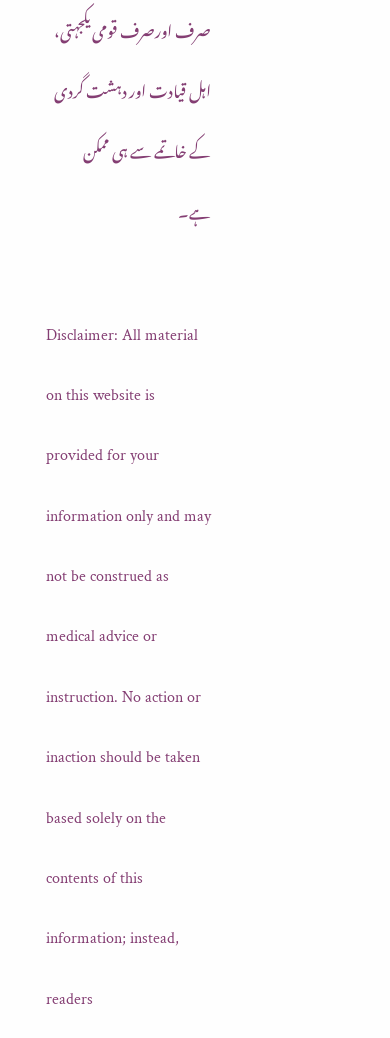صرف اورصرف قومی یکجہتی، اہل قیادت اور دہشت گردی کے خاتمے سے ہی ممکن ہے۔

Disclaimer: All material on this website is provided for your information only and may not be construed as medical advice or instruction. No action or inaction should be taken based solely on the contents of this information; instead, readers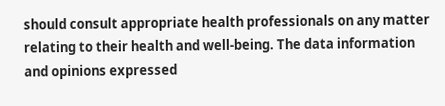should consult appropriate health professionals on any matter relating to their health and well-being. The data information and opinions expressed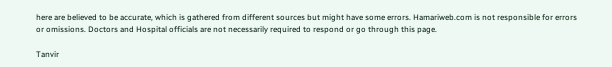here are believed to be accurate, which is gathered from different sources but might have some errors. Hamariweb.com is not responsible for errors or omissions. Doctors and Hospital officials are not necessarily required to respond or go through this page.

Tanvir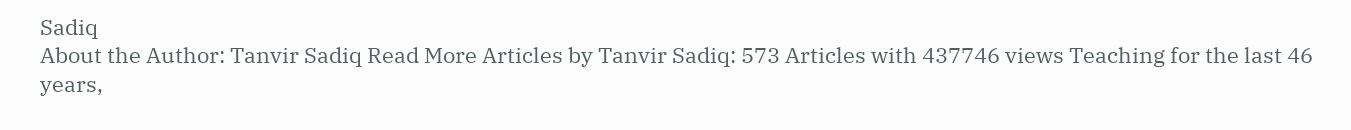Sadiq
About the Author: Tanvir Sadiq Read More Articles by Tanvir Sadiq: 573 Articles with 437746 views Teaching for the last 46 years,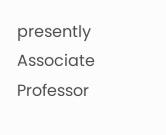presently Associate Professor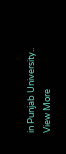in Punjab University.. View More